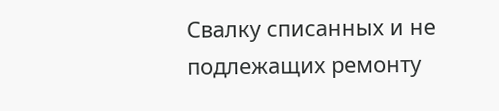Свалку списанных и не подлежащих ремонту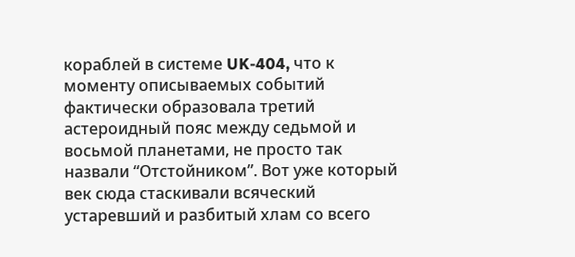кораблей в системе UK-404, что к моменту описываемых событий фактически образовала третий астероидный пояс между седьмой и восьмой планетами, не просто так назвали “Отстойником”. Вот уже который век сюда стаскивали всяческий устаревший и разбитый хлам со всего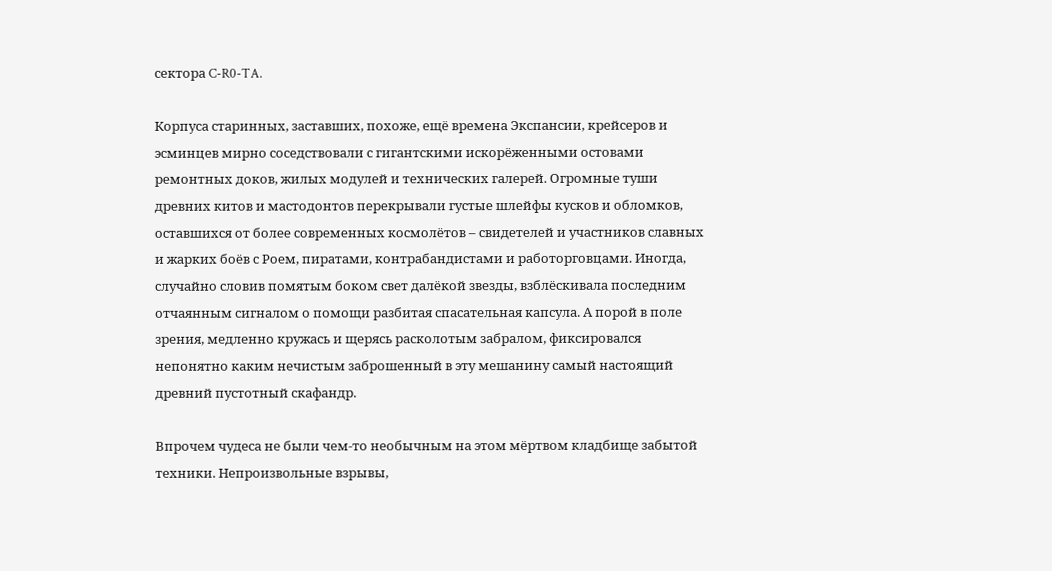сектора C-R0-TA.

Корпуса старинных, заставших, похоже, ещё времена Экспансии, крейсеров и эсминцев мирно соседствовали с гигантскими искорёженными остовами ремонтных доков, жилых модулей и технических галерей. Огромные туши древних китов и мастодонтов перекрывали густые шлейфы кусков и обломков, оставшихся от более современных космолётов – свидетелей и участников славных и жарких боёв с Роем, пиратами, контрабандистами и работорговцами. Иногда, случайно словив помятым боком свет далёкой звезды, взблёскивала последним отчаянным сигналом о помощи разбитая спасательная капсула. А порой в поле зрения, медленно кружась и щерясь расколотым забралом, фиксировался непонятно каким нечистым заброшенный в эту мешанину самый настоящий древний пустотный скафандр.

Впрочем чудеса не были чем-то необычным на этом мёртвом кладбище забытой техники. Непроизвольные взрывы,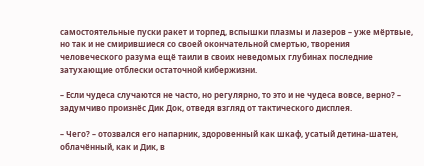самостоятельные пуски ракет и торпед, вспышки плазмы и лазеров – уже мёртвые, но так и не смирившиеся со своей окончательной смертью, творения человеческого разума ещё таили в своих неведомых глубинах последние затухающие отблески остаточной кибержизни.

– Если чудеса случаются не часто, но регулярно, то это и не чудеса вовсе, верно? – задумчиво произнёс Дик Док, отведя взгляд от тактического дисплея.

– Чего? – отозвался его напарник, здоровенный как шкаф, усатый детина-шатен, облачённый, как и Дик, в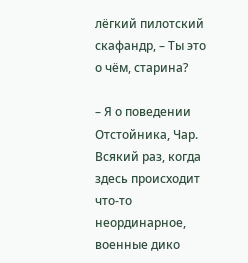лёгкий пилотский скафандр, – Ты это о чём, старина?

– Я о поведении Отстойника, Чар. Всякий раз, когда здесь происходит что-то неординарное, военные дико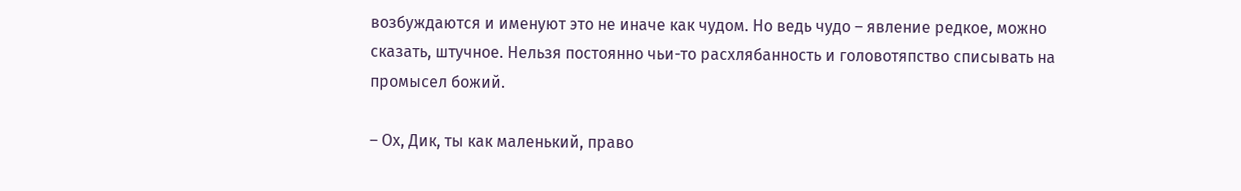возбуждаются и именуют это не иначе как чудом. Но ведь чудо – явление редкое, можно сказать, штучное. Нельзя постоянно чьи-то расхлябанность и головотяпство списывать на промысел божий.

– Ох, Дик, ты как маленький, право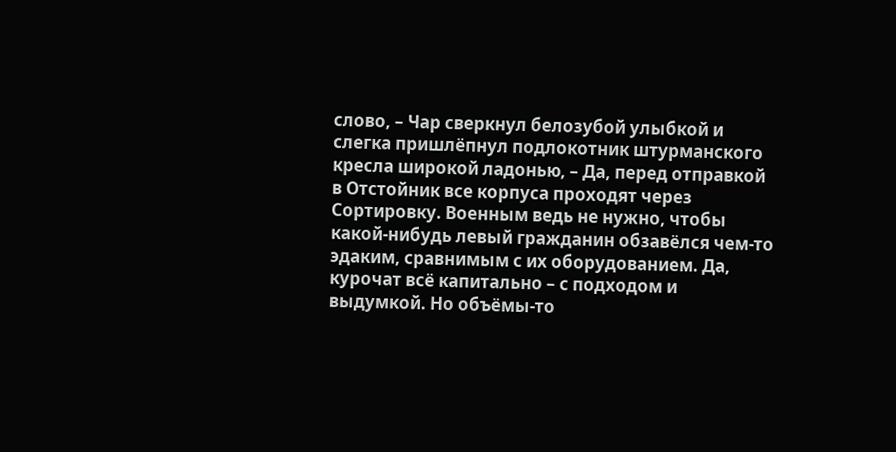слово, – Чар сверкнул белозубой улыбкой и слегка пришлёпнул подлокотник штурманского кресла широкой ладонью, – Да, перед отправкой в Отстойник все корпуса проходят через Сортировку. Военным ведь не нужно, чтобы какой-нибудь левый гражданин обзавёлся чем-то эдаким, сравнимым с их оборудованием. Да, курочат всё капитально – с подходом и выдумкой. Но объёмы-то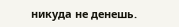никуда не денешь.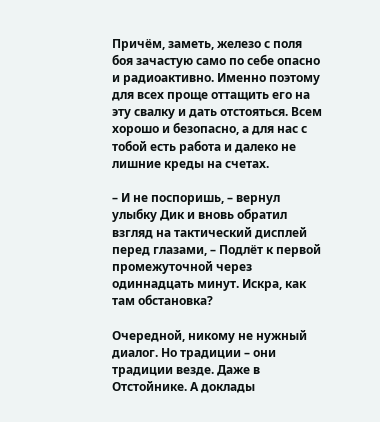Причём, заметь, железо с поля боя зачастую само по себе опасно и радиоактивно. Именно поэтому для всех проще оттащить его на эту свалку и дать отстояться. Всем хорошо и безопасно, а для нас с тобой есть работа и далеко не лишние креды на счетах.

– И не поспоришь, – вернул улыбку Дик и вновь обратил взгляд на тактический дисплей перед глазами, – Подлёт к первой промежуточной через одиннадцать минут. Искра, как там обстановка?

Очередной, никому не нужный диалог. Но традиции – они традиции везде. Даже в Отстойнике. А доклады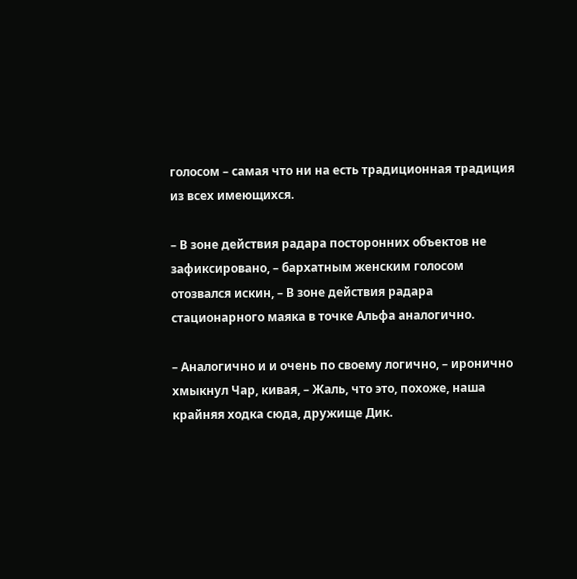голосом – самая что ни на есть традиционная традиция из всех имеющихся.

– В зоне действия радара посторонних объектов не зафиксировано, – бархатным женским голосом отозвался искин, – В зоне действия радара стационарного маяка в точке Альфа аналогично.

– Аналогично и и очень по своему логично, – иронично хмыкнул Чар, кивая, – Жаль, что это, похоже, наша крайняя ходка сюда, дружище Дик.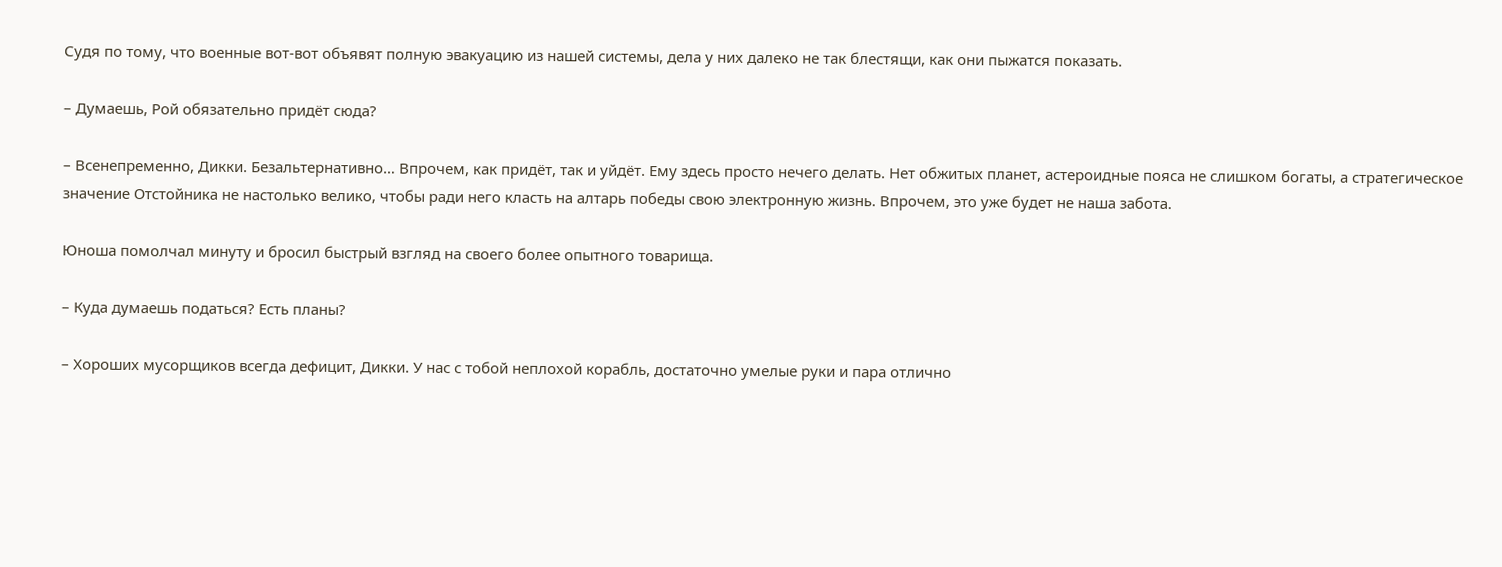Судя по тому, что военные вот-вот объявят полную эвакуацию из нашей системы, дела у них далеко не так блестящи, как они пыжатся показать.

– Думаешь, Рой обязательно придёт сюда?

– Всенепременно, Дикки. Безальтернативно… Впрочем, как придёт, так и уйдёт. Ему здесь просто нечего делать. Нет обжитых планет, астероидные пояса не слишком богаты, а стратегическое значение Отстойника не настолько велико, чтобы ради него класть на алтарь победы свою электронную жизнь. Впрочем, это уже будет не наша забота.

Юноша помолчал минуту и бросил быстрый взгляд на своего более опытного товарища.

– Куда думаешь податься? Есть планы?

– Хороших мусорщиков всегда дефицит, Дикки. У нас с тобой неплохой корабль, достаточно умелые руки и пара отлично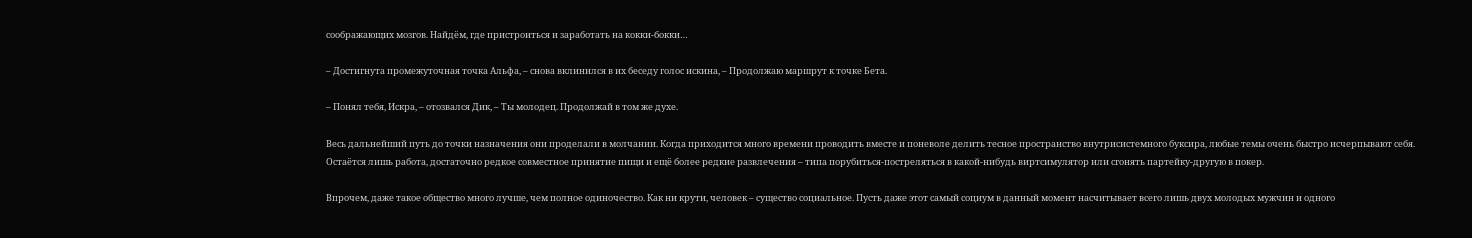соображающих мозгов. Найдём, где пристроиться и заработать на кокки-бокки…

– Достигнута промежуточная точка Альфа, – снова вклинился в их беседу голос искина, – Продолжаю маршрут к точке Бета.

– Понял тебя, Искра, – отозвался Дик, – Ты молодец. Продолжай в том же духе.

Весь дальнейший путь до точки назначения они проделали в молчании. Когда приходится много времени проводить вместе и поневоле делить тесное пространство внутрисистемного буксира, любые темы очень быстро исчерпывают себя. Остаётся лишь работа, достаточно редкое совместное принятие пищи и ещё более редкие развлечения – типа порубиться-постреляться в какой-нибудь виртсимулятор или сгонять партейку-другую в покер.

Впрочем, даже такое общество много лучше, чем полное одиночество. Как ни крути, человек – существо социальное. Пусть даже этот самый социум в данный момент насчитывает всего лишь двух молодых мужчин и одного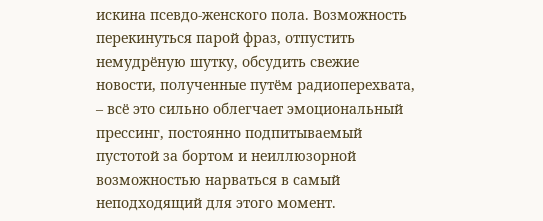искина псевдо-женского пола. Возможность перекинуться парой фраз, отпустить немудрёную шутку, обсудить свежие новости, полученные путём радиоперехвата, – всё это сильно облегчает эмоциональный прессинг, постоянно подпитываемый пустотой за бортом и неиллюзорной возможностью нарваться в самый неподходящий для этого момент.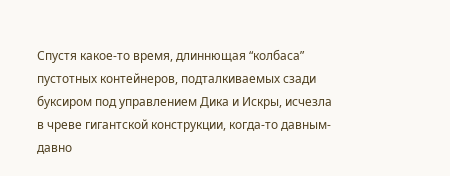Спустя какое-то время, длиннющая “колбаса” пустотных контейнеров, подталкиваемых сзади буксиром под управлением Дика и Искры, исчезла в чреве гигантской конструкции, когда-то давным-давно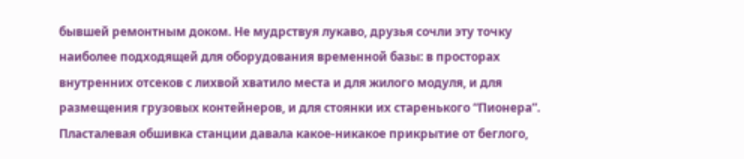бывшей ремонтным доком. Не мудрствуя лукаво, друзья сочли эту точку наиболее подходящей для оборудования временной базы: в просторах внутренних отсеков с лихвой хватило места и для жилого модуля, и для размещения грузовых контейнеров, и для стоянки их старенького “Пионера”. Пласталевая обшивка станции давала какое-никакое прикрытие от беглого,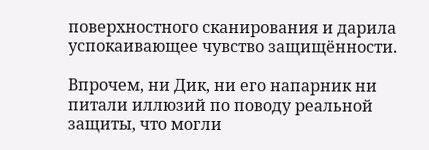поверхностного сканирования и дарила успокаивающее чувство защищённости.

Впрочем, ни Дик, ни его напарник ни питали иллюзий по поводу реальной защиты, что могли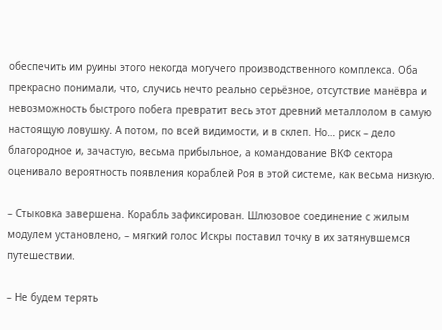обеспечить им руины этого некогда могучего производственного комплекса. Оба прекрасно понимали, что, случись нечто реально серьёзное, отсутствие манёвра и невозможность быстрого побега превратит весь этот древний металлолом в самую настоящую ловушку. А потом, по всей видимости, и в склеп. Но… риск – дело благородное и, зачастую, весьма прибыльное, а командование ВКФ сектора оценивало вероятность появления кораблей Роя в этой системе, как весьма низкую.

– Стыковка завершена. Корабль зафиксирован. Шлюзовое соединение с жилым модулем установлено, – мягкий голос Искры поставил точку в их затянувшемся путешествии.

– Не будем терять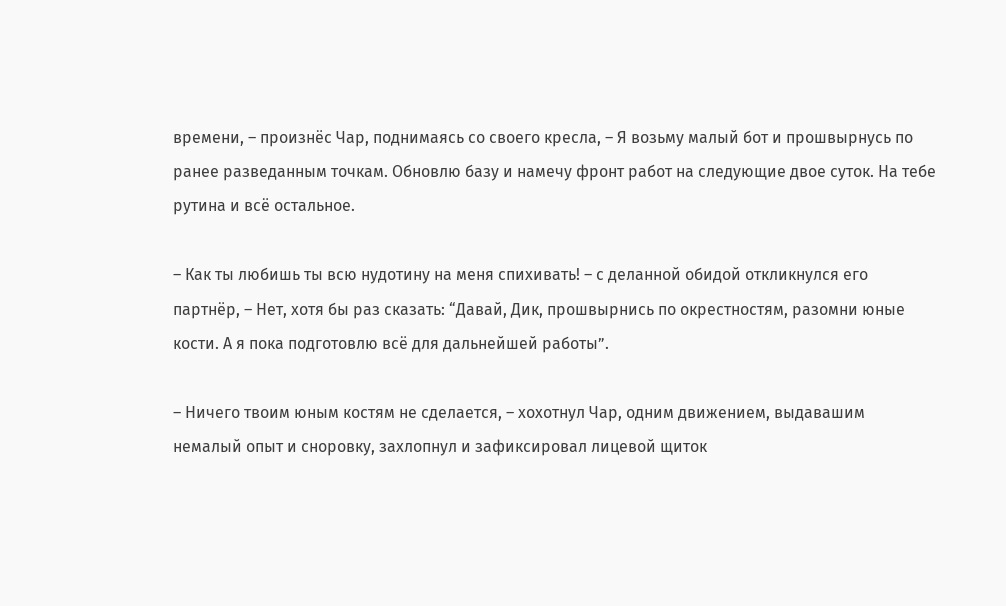времени, – произнёс Чар, поднимаясь со своего кресла, – Я возьму малый бот и прошвырнусь по ранее разведанным точкам. Обновлю базу и намечу фронт работ на следующие двое суток. На тебе рутина и всё остальное.

– Как ты любишь ты всю нудотину на меня спихивать! – с деланной обидой откликнулся его партнёр, – Нет, хотя бы раз сказать: “Давай, Дик, прошвырнись по окрестностям, разомни юные кости. А я пока подготовлю всё для дальнейшей работы”.

– Ничего твоим юным костям не сделается, – хохотнул Чар, одним движением, выдавашим немалый опыт и сноровку, захлопнул и зафиксировал лицевой щиток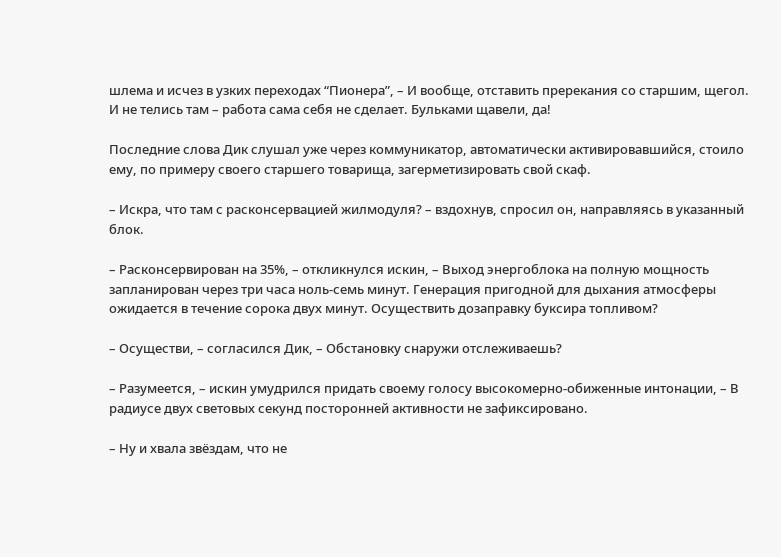шлема и исчез в узких переходах “Пионера”, – И вообще, отставить пререкания со старшим, щегол. И не телись там – работа сама себя не сделает. Бульками щавели, да!

Последние слова Дик слушал уже через коммуникатор, автоматически активировавшийся, стоило ему, по примеру своего старшего товарища, загерметизировать свой скаф.

– Искра, что там с расконсервацией жилмодуля? – вздохнув, спросил он, направляясь в указанный блок.

– Расконсервирован на 35%, – откликнулся искин, – Выход энергоблока на полную мощность запланирован через три часа ноль-семь минут. Генерация пригодной для дыхания атмосферы ожидается в течение сорока двух минут. Осуществить дозаправку буксира топливом?

– Осуществи, – согласился Дик, – Обстановку снаружи отслеживаешь?

– Разумеется, – искин умудрился придать своему голосу высокомерно-обиженные интонации, – В радиусе двух световых секунд посторонней активности не зафиксировано.

– Ну и хвала звёздам, что не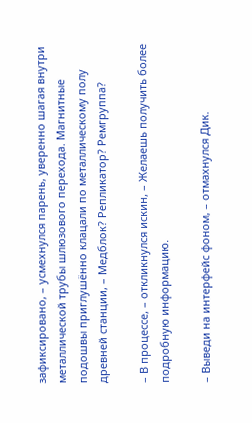зафиксировано, – усмехнулся парень, уверенно шагая внутри металлической трубы шлюзового перехода. Магнитные подошвы приглушённо клацали по металлическому полу древней станции, – Медблок? Репликатор? Ремгруппа?

– В процессе, – откликнулся искин, – Желаешь получить более подробную информацию.

– Выведи на интерфейс фоном, – отмахнулся Дик.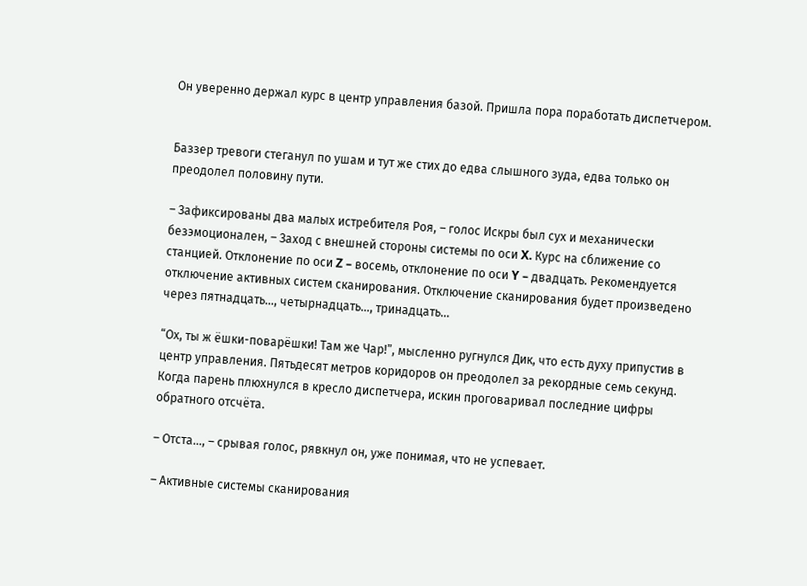Он уверенно держал курс в центр управления базой. Пришла пора поработать диспетчером.


Баззер тревоги стеганул по ушам и тут же стих до едва слышного зуда, едва только он преодолел половину пути.

– Зафиксированы два малых истребителя Роя, – голос Искры был сух и механически безэмоционален, – Заход с внешней стороны системы по оси X. Курс на сближение со станцией. Отклонение по оси Z – восемь, отклонение по оси Y – двадцать. Рекомендуется отключение активных систем сканирования. Отключение сканирования будет произведено через пятнадцать…, четырнадцать…, тринадцать…

“Ох, ты ж ёшки-поварёшки! Там же Чар!”, мысленно ругнулся Дик, что есть духу припустив в центр управления. Пятьдесят метров коридоров он преодолел за рекордные семь секунд. Когда парень плюхнулся в кресло диспетчера, искин проговаривал последние цифры обратного отсчёта.

– Отста…, – срывая голос, рявкнул он, уже понимая, что не успевает.

– Активные системы сканирования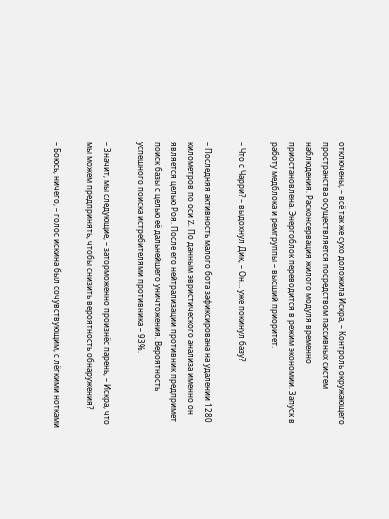отключены, – всё так же сухо доложила Искра, – Контроль окружающего пространства осуществляется посредством пассивных систем наблюдения. Расконсервация жилого модуля временно приостановлена. Энергоблок переводится в режим экономии. Запуск в работу медблока и ремгруппы – высший приоритет.

– Что с Чарри? – выдохнул Дик, – Он… уже покинул базу?

– Последняя активность малого бота зафиксирована на удалении 1280 километров по оси Z. По данным эвристического анализа именно он является целью Роя. После его нейтрализации противник предпримет поиск базы с целью её дальнейшего уничтожения. Вероятность успешного поиска истребителями противника – 93%.

– Значит, мы следующие, – заторможенно произнёс парень, – Искра, что мы можем предпринять, чтобы снизить вероятность обнаружения?

– Боюсь, ничего, – голос искина был сочувствующим, с лёгкими нотками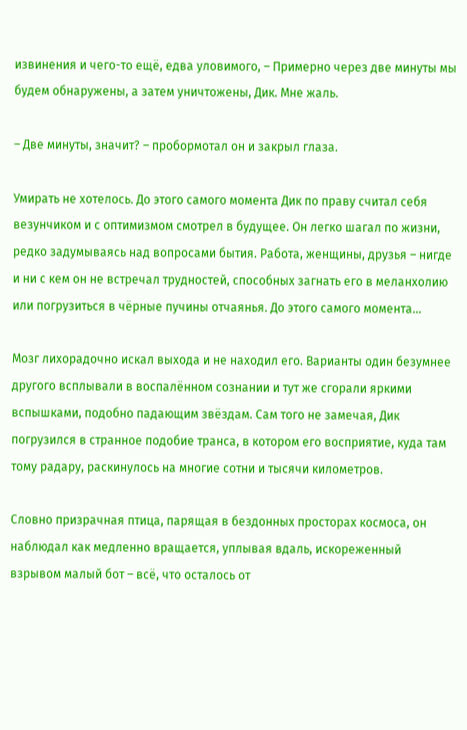извинения и чего-то ещё, едва уловимого, – Примерно через две минуты мы будем обнаружены, а затем уничтожены, Дик. Мне жаль.

– Две минуты, значит? – пробормотал он и закрыл глаза.

Умирать не хотелось. До этого самого момента Дик по праву считал себя везунчиком и с оптимизмом смотрел в будущее. Он легко шагал по жизни, редко задумываясь над вопросами бытия. Работа, женщины, друзья – нигде и ни с кем он не встречал трудностей, способных загнать его в меланхолию или погрузиться в чёрные пучины отчаянья. До этого самого момента…

Мозг лихорадочно искал выхода и не находил его. Варианты один безумнее другого всплывали в воспалённом сознании и тут же сгорали яркими вспышками, подобно падающим звёздам. Сам того не замечая, Дик погрузился в странное подобие транса, в котором его восприятие, куда там тому радару, раскинулось на многие сотни и тысячи километров.

Словно призрачная птица, парящая в бездонных просторах космоса, он наблюдал как медленно вращается, уплывая вдаль, искореженный взрывом малый бот – всё, что осталось от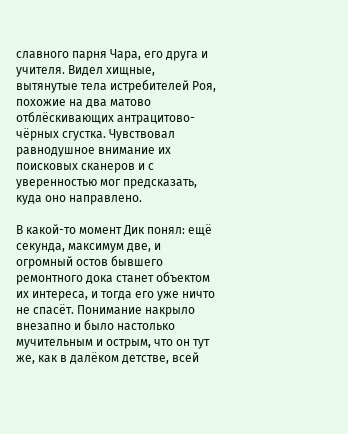славного парня Чара, его друга и учителя. Видел хищные, вытянутые тела истребителей Роя, похожие на два матово отблёскивающих антрацитово-чёрных сгустка. Чувствовал равнодушное внимание их поисковых сканеров и с уверенностью мог предсказать, куда оно направлено.

В какой-то момент Дик понял: ещё секунда, максимум две, и огромный остов бывшего ремонтного дока станет объектом их интереса, и тогда его уже ничто не спасёт. Понимание накрыло внезапно и было настолько мучительным и острым, что он тут же, как в далёком детстве, всей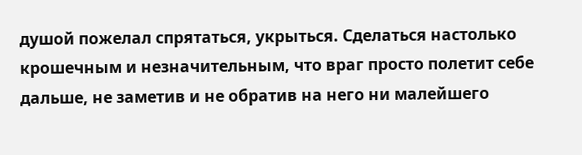душой пожелал спрятаться, укрыться. Сделаться настолько крошечным и незначительным, что враг просто полетит себе дальше, не заметив и не обратив на него ни малейшего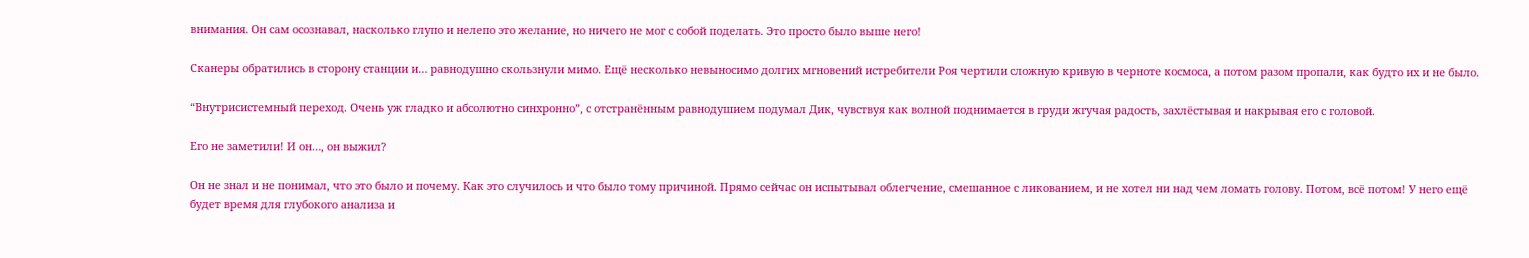внимания. Он сам осознавал, насколько глупо и нелепо это желание, но ничего не мог с собой поделать. Это просто было выше него!

Сканеры обратились в сторону станции и… равнодушно скользнули мимо. Ещё несколько невыносимо долгих мгновений истребители Роя чертили сложную кривую в черноте космоса, а потом разом пропали, как будто их и не было.

“Внутрисистемный переход. Очень уж гладко и абсолютно синхронно”, с отстранённым равнодушием подумал Дик, чувствуя как волной поднимается в груди жгучая радость, захлёстывая и накрывая его с головой.

Его не заметили! И он…, он выжил?

Он не знал и не понимал, что это было и почему. Как это случилось и что было тому причиной. Прямо сейчас он испытывал облегчение, смешанное с ликованием, и не хотел ни над чем ломать голову. Потом, всё потом! У него ещё будет время для глубокого анализа и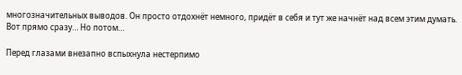многозначительных выводов. Он просто отдохнёт немного, придёт в себя и тут же начнёт над всем этим думать. Вот прямо сразу… Но потом…

Перед глазами внезапно вспыхнула нестерпимо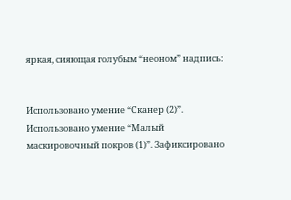яркая, сияющая голубым “неоном” надпись:


Использовано умение “Сканер (2)”. Использовано умение “Малый маскировочный покров (1)”. Зафиксировано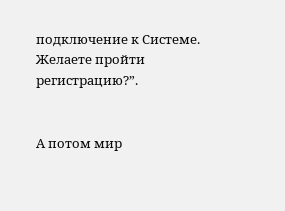подключение к Системе. Желаете пройти регистрацию?”.


А потом мир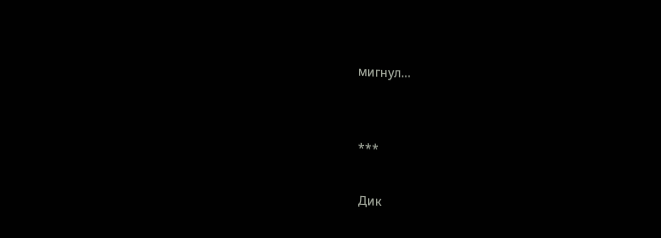мигнул…


***

Дик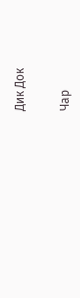Дик Док


Чар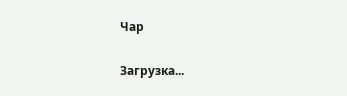Чар

Загрузка...